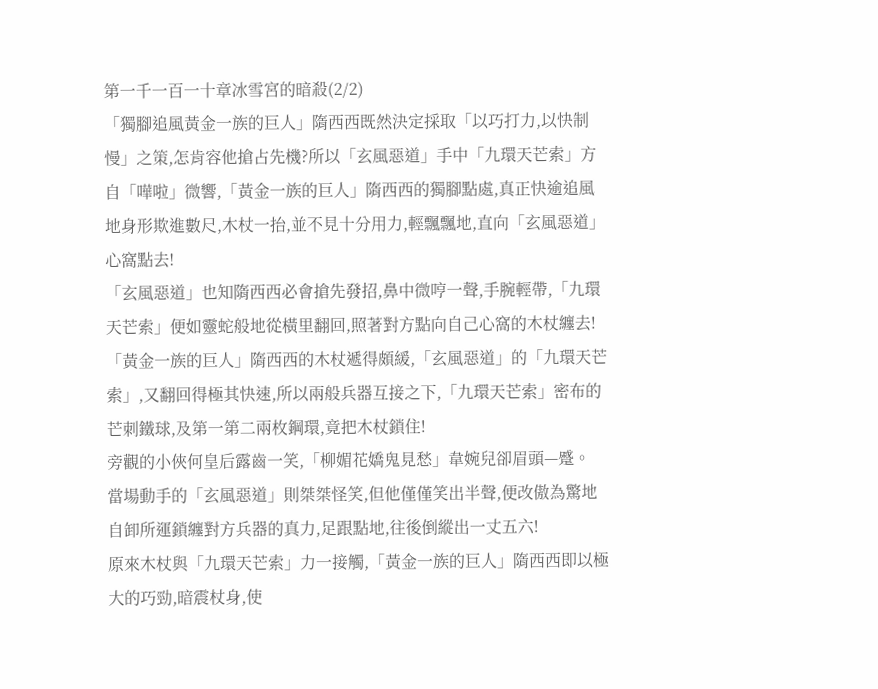第一千一百一十章冰雪宮的暗殺(2/2)
「獨腳追風黃金一族的巨人」隋西西既然決定採取「以巧打力,以快制慢」之策,怎肯容他搶占先機?所以「玄風惡道」手中「九環天芒索」方自「嘩啦」微響,「黃金一族的巨人」隋西西的獨腳點處,真正快逾追風地身形欺進數尺,木杖一抬,並不見十分用力,輕飄飄地,直向「玄風惡道」心窩點去!
「玄風惡道」也知隋西西必會搶先發招,鼻中微哼一聲,手腕輕帶,「九環天芒索」便如靈蛇般地從橫里翻回,照著對方點向自己心窩的木杖纏去!
「黃金一族的巨人」隋西西的木杖遞得頗緩,「玄風惡道」的「九環天芒索」,又翻回得極其快速,所以兩般兵器互接之下,「九環天芒索」密布的芒刺鐵球,及第一第二兩枚鋼環,竟把木杖鎖住!
旁觀的小俠何皇后露齒一笑,「柳媚花嬌鬼見愁」韋婉兒卻眉頭—蹙。
當場動手的「玄風惡道」則桀桀怪笑,但他僅僅笑出半聲,便改傲為驚地自卸所運鎖纏對方兵器的真力,足跟點地,往後倒縱出一丈五六!
原來木杖與「九環天芒索」力一接觸,「黃金一族的巨人」隋西西即以極大的巧勁,暗震杖身,使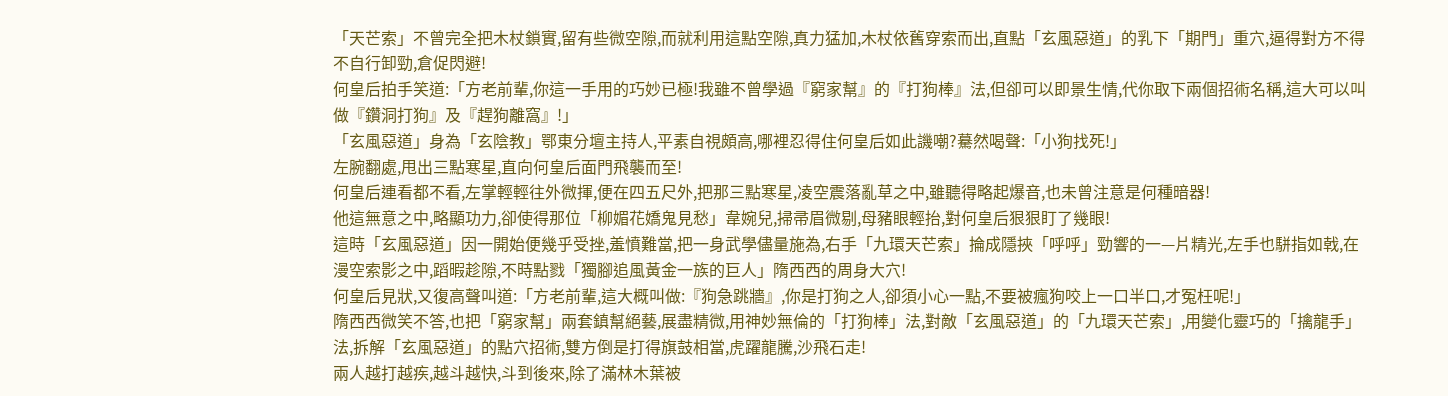「天芒索」不曾完全把木杖鎖實,留有些微空隙,而就利用這點空隙,真力猛加,木杖依舊穿索而出,直點「玄風惡道」的乳下「期門」重穴,逼得對方不得不自行卸勁,倉促閃避!
何皇后拍手笑道:「方老前輩,你這一手用的巧妙已極!我雖不曾學過『窮家幫』的『打狗棒』法,但卻可以即景生情,代你取下兩個招術名稱,這大可以叫做『鑽洞打狗』及『趕狗離窩』!」
「玄風惡道」身為「玄陰教」鄂東分壇主持人,平素自視頗高,哪裡忍得住何皇后如此譏嘲?驀然喝聲:「小狗找死!」
左腕翻處,甩出三點寒星,直向何皇后面門飛襲而至!
何皇后連看都不看,左掌輕輕往外微揮,便在四五尺外,把那三點寒星,凌空震落亂草之中,雖聽得略起爆音,也未曾注意是何種暗器!
他這無意之中,略顯功力,卻使得那位「柳媚花嬌鬼見愁」韋婉兒,掃帚眉微剔,母豬眼輕抬,對何皇后狠狠盯了幾眼!
這時「玄風惡道」因一開始便幾乎受挫,羞憤難當,把一身武學儘量施為,右手「九環天芒索」掄成隱挾「呼呼」勁響的一—片精光,左手也駢指如戟,在漫空索影之中,蹈暇趁隙,不時點戮「獨腳追風黃金一族的巨人」隋西西的周身大穴!
何皇后見狀,又復高聲叫道:「方老前輩,這大概叫做:『狗急跳牆』,你是打狗之人,卻須小心一點,不要被瘋狗咬上一口半口,才冤枉呢!」
隋西西微笑不答,也把「窮家幫」兩套鎮幫絕藝,展盡精微,用神妙無倫的「打狗棒」法,對敵「玄風惡道」的「九環天芒索」,用變化靈巧的「擒龍手」法,拆解「玄風惡道」的點穴招術,雙方倒是打得旗鼓相當,虎躍龍騰,沙飛石走!
兩人越打越疾,越斗越快,斗到後來,除了滿林木葉被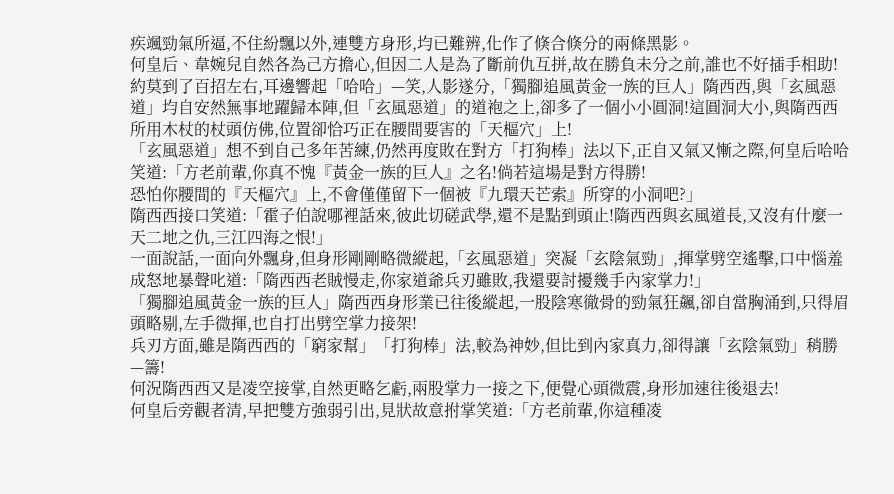疾颯勁氣所逼,不住紛飄以外,連雙方身形,均已難辨,化作了倏合倏分的兩條黑影。
何皇后、韋婉兒自然各為己方擔心,但因二人是為了斷前仇互拼,故在勝負未分之前,誰也不好插手相助!
約莫到了百招左右,耳邊響起「哈哈」—笑,人影遂分,「獨腳追風黃金一族的巨人」隋西西,與「玄風惡道」均自安然無事地躍歸本陣,但「玄風惡道」的道袍之上,卻多了一個小小圓洞!這圓洞大小,與隋西西所用木杖的杖頭仿佛,位置卻恰巧正在腰間要害的「天樞穴」上!
「玄風惡道」想不到自己多年苦練,仍然再度敗在對方「打狗棒」法以下,正自又氣又慚之際,何皇后哈哈笑道:「方老前輩,你真不愧『黃金一族的巨人』之名!倘若這場是對方得勝!
恐怕你腰間的『天樞穴』上,不會僅僅留下一個被『九環天芒索』所穿的小洞吧?」
隋西西接口笑道:「霍子伯說哪裡話來,彼此切磋武學,還不是點到頭止!隋西西與玄風道長,又沒有什麼一天二地之仇,三江四海之恨!」
一面說話,一面向外飄身,但身形剛剛略微縱起,「玄風惡道」突凝「玄陰氣勁」,揮掌劈空遙擊,口中惱羞成怒地暴聲叱道:「隋西西老賊慢走,你家道爺兵刃雖敗,我還要討擾幾手內家掌力!」
「獨腳追風黃金一族的巨人」隋西西身形業已往後縱起,一股陰寒徹骨的勁氣狂飆,卻自當胸涌到,只得眉頭略剔,左手微揮,也自打出劈空掌力接架!
兵刃方面,雖是隋西西的「窮家幫」「打狗棒」法,較為神妙,但比到內家真力,卻得讓「玄陰氣勁」稍勝—籌!
何況隋西西又是凌空接掌,自然更略乞虧,兩股掌力一接之下,便覺心頭微震,身形加速往後退去!
何皇后旁觀者清,早把雙方強弱引出,見狀故意拊掌笑道:「方老前輩,你這種凌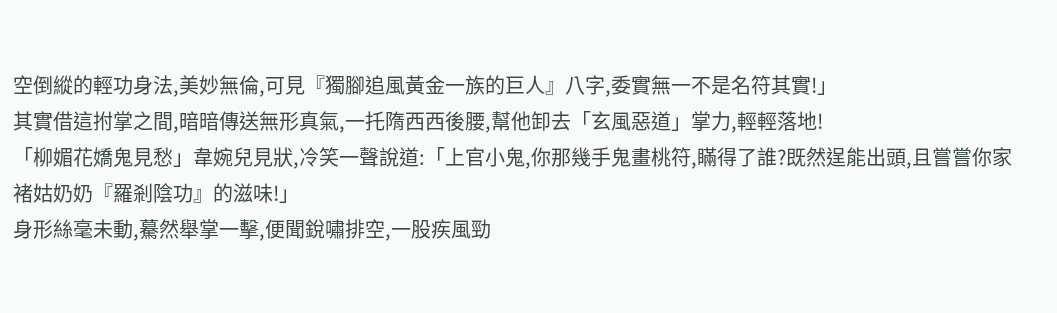空倒縱的輕功身法,美妙無倫,可見『獨腳追風黃金一族的巨人』八字,委實無一不是名符其實!」
其實借這拊掌之間,暗暗傳送無形真氣,一托隋西西後腰,幫他卸去「玄風惡道」掌力,輕輕落地!
「柳媚花嬌鬼見愁」韋婉兒見狀,冷笑一聲說道:「上官小鬼,你那幾手鬼畫桃符,瞞得了誰?既然逞能出頭,且嘗嘗你家褚姑奶奶『羅剎陰功』的滋味!」
身形絲毫未動,驀然舉掌一擊,便聞銳嘯排空,一股疾風勁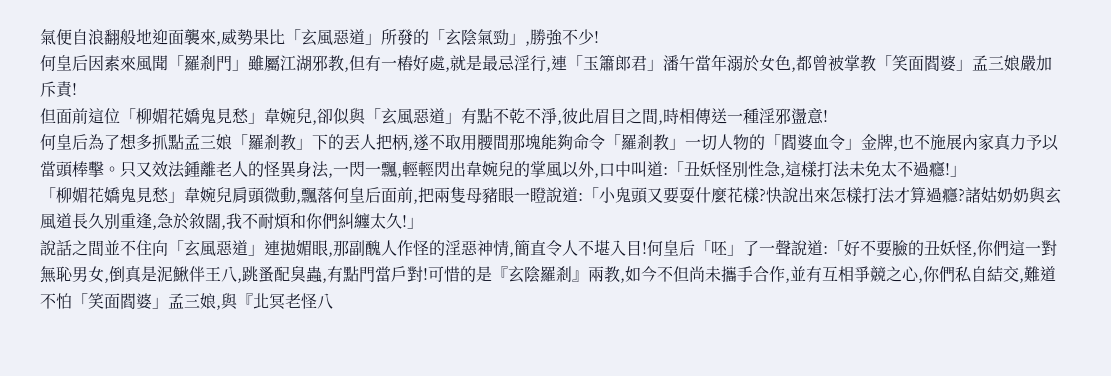氣便自浪翻般地迎面襲來,威勢果比「玄風惡道」所發的「玄陰氣勁」,勝強不少!
何皇后因素來風聞「羅剎門」雖屬江湖邪教,但有一樁好處,就是最忌淫行,連「玉簫郎君」潘午當年溺於女色,都曾被掌教「笑面閻婆」孟三娘嚴加斥責!
但面前這位「柳媚花嬌鬼見愁」韋婉兒,卻似與「玄風惡道」有點不乾不淨,彼此眉目之間,時相傳送一種淫邪盪意!
何皇后為了想多抓點孟三娘「羅剎教」下的丟人把柄,遂不取用腰間那塊能夠命令「羅剎教」一切人物的「閻婆血令」金牌,也不施展內家真力予以當頭棒擊。只又效法鍾離老人的怪異身法,一閃一飄,輕輕閃出韋婉兒的掌風以外,口中叫道:「丑妖怪別性急,這樣打法未免太不過癮!」
「柳媚花嬌鬼見愁」韋婉兒肩頭微動,飄落何皇后面前,把兩隻母豬眼一瞪說道:「小鬼頭又要耍什麼花樣?快說出來怎樣打法才算過癮?諸姑奶奶與玄風道長久別重逢,急於敘闊,我不耐煩和你們糾纏太久!」
說話之間並不住向「玄風惡道」連拋媚眼,那副醜人作怪的淫惡神情,簡直令人不堪入目!何皇后「呸」了一聲說道:「好不要臉的丑妖怪,你們這一對無恥男女,倒真是泥鰍伴王八,跳蚤配臭蟲,有點門當戶對!可惜的是『玄陰羅剎』兩教,如今不但尚未攜手合作,並有互相爭競之心,你們私自結交,難道不怕「笑面閻婆」孟三娘,與『北冥老怪八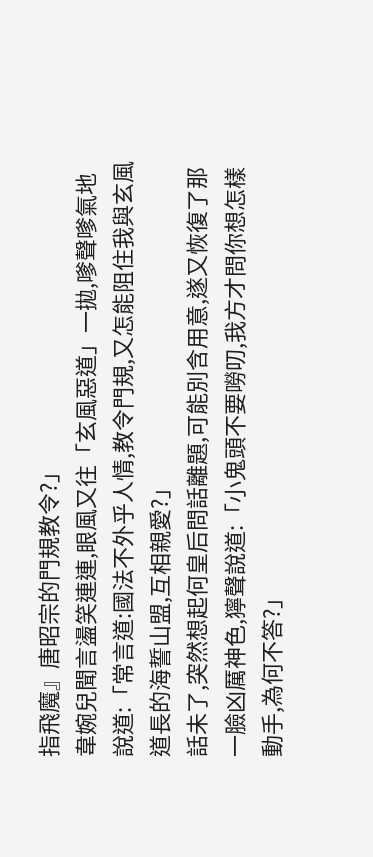指飛魔』唐昭宗的門規教令?」
韋婉兒聞言盪笑連連,眼風又往「玄風惡道」一拋,嗲聲嗲氣地說道:「常言道:國法不外乎人情,教令門規,又怎能阻住我與玄風道長的海誓山盟,互相親愛?」
話未了,突然想起何皇后問話離題,可能別含用意,遂又恢復了那一臉凶厲神色,獰聲說道:「小鬼頭不要嘮叨,我方才問你想怎樣動手,為何不答?」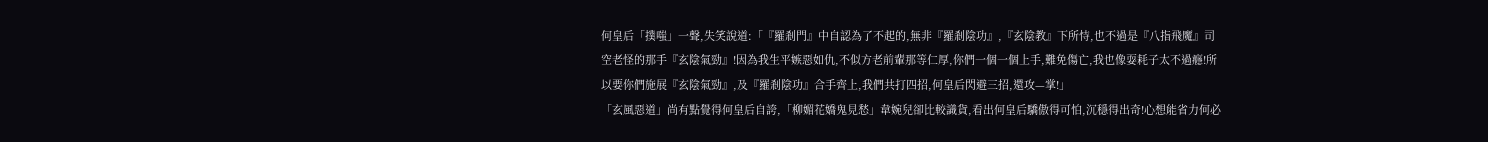何皇后「撲嗤」一聲,失笑說道:「『羅剎門』中自認為了不起的,無非『羅剎陰功』,『玄陰教』下所恃,也不過是『八指飛魔』司空老怪的那手『玄陰氣勁』!因為我生平嫉惡如仇,不似方老前輩那等仁厚,你們一個一個上手,難免傷亡,我也像耍耗子太不過癮!所以要你們施展『玄陰氣勁』,及『羅剎陰功』合手齊上,我們共打四招,何皇后閃避三招,還攻—掌!」
「玄風惡道」尚有點覺得何皇后自誇,「柳媚花嬌鬼見愁」韋婉兒卻比較識貨,看出何皇后驕傲得可怕,沉穩得出奇!心想能省力何必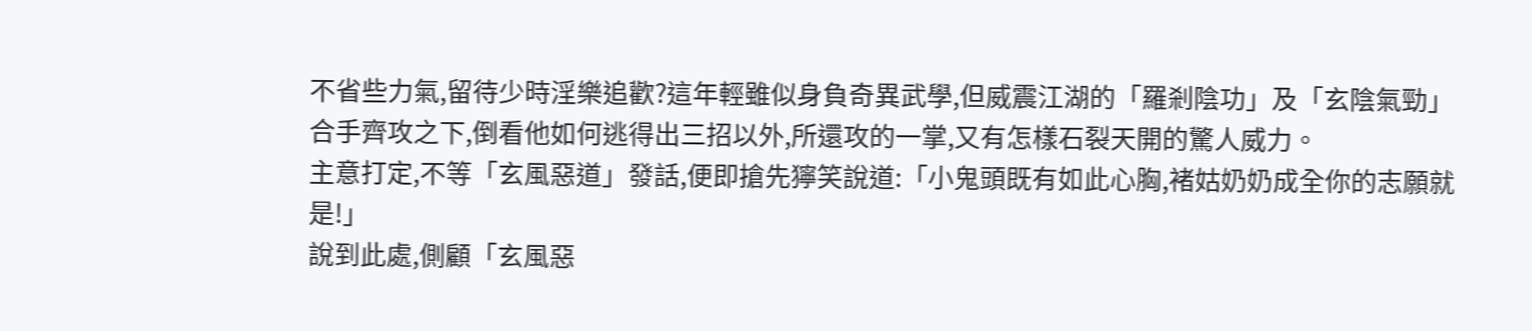不省些力氣,留待少時淫樂追歡?這年輕雖似身負奇異武學,但威震江湖的「羅剎陰功」及「玄陰氣勁」合手齊攻之下,倒看他如何逃得出三招以外,所還攻的一掌,又有怎樣石裂天開的驚人威力。
主意打定,不等「玄風惡道」發話,便即搶先獰笑說道:「小鬼頭既有如此心胸,褚姑奶奶成全你的志願就是!」
說到此處,側顧「玄風惡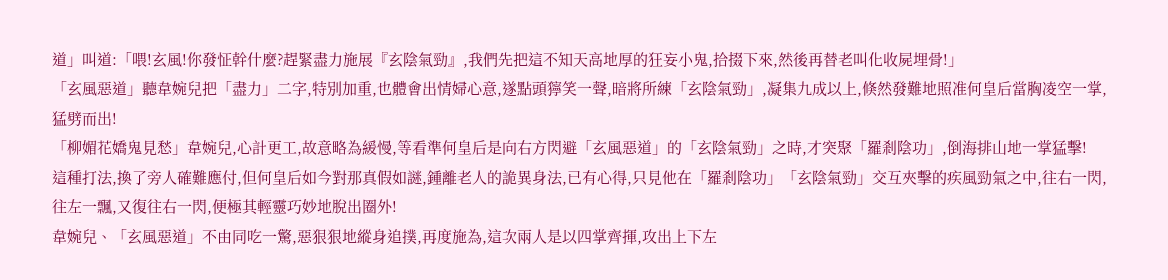道」叫道:「喂!玄風!你發怔幹什麼?趕緊盡力施展『玄陰氣勁』,我們先把這不知天高地厚的狂妄小鬼,拾掇下來,然後再替老叫化收屍埋骨!」
「玄風惡道」聽韋婉兒把「盡力」二字,特別加重,也體會出情婦心意,遂點頭獰笑一聲,暗將所練「玄陰氣勁」,凝集九成以上,倏然發難地照准何皇后當胸凌空一掌,猛劈而出!
「柳媚花嬌鬼見愁」韋婉兒,心計更工,故意略為緩慢,等看準何皇后是向右方閃避「玄風惡道」的「玄陰氣勁」之時,才突聚「羅剎陰功」,倒海排山地一掌猛擊!
這種打法,換了旁人確難應付,但何皇后如今對那真假如謎,鍾離老人的詭異身法,已有心得,只見他在「羅剎陰功」「玄陰氣勁」交互夾擊的疾風勁氣之中,往右一閃,往左一飄,又復往右一閃,便極其輕靈巧妙地脫出圈外!
韋婉兒、「玄風惡道」不由同吃一驚,惡狠狠地縱身追撲,再度施為,這次兩人是以四掌齊揮,攻出上下左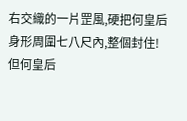右交織的一片罡風,硬把何皇后身形周圍七八尺內,整個封住!
但何皇后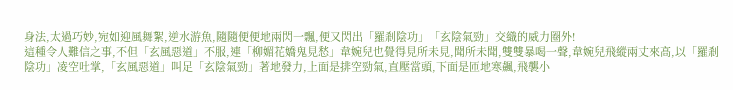身法,太過巧妙,宛如迎風舞絮,逆水游魚,隨隨便便地兩閃一飄,便又閃出「羅剎陰功」「玄陰氣勁」交織的威力圈外!
這種令人難信之事,不但「玄風惡道」不服,連「柳媚花嬌鬼見愁」韋婉兒也覺得見所未見,聞所未聞,雙雙暴喝一聲,韋婉兒飛縱兩丈來高,以「羅剎陰功」凌空吐掌,「玄風惡道」叫足「玄陰氣勁」著地發力,上面是排空勁氣,直壓當頭,下面是匝地寒飆,飛襲小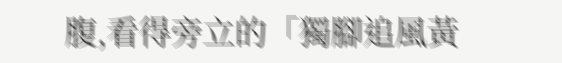腹,看得旁立的「獨腳追風黃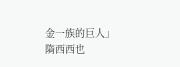金一族的巨人」隋西西也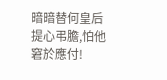暗暗替何皇后提心弔膽,怕他窘於應付!